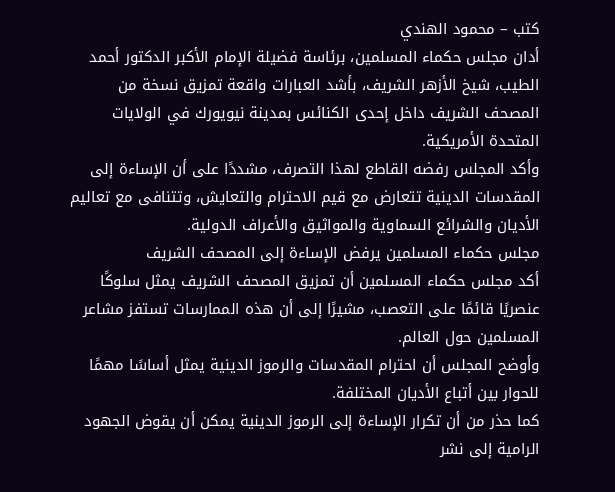كتب – محمود الهندي
أدان مجلس حكماء المسلمين، برئاسة فضيلة الإمام الأكبر الدكتور أحمد الطيب، شيخ الأزهر الشريف، بأشد العبارات واقعة تمزيق نسخة من المصحف الشريف داخل إحدى الكنائس بمدينة نيويورك في الولايات المتحدة الأمريكية.
وأكد المجلس رفضه القاطع لهذا التصرف، مشددًا على أن الإساءة إلى المقدسات الدينية تتعارض مع قيم الاحترام والتعايش، وتتنافى مع تعاليم الأديان والشرائع السماوية والمواثيق والأعراف الدولية.
مجلس حكماء المسلمين يرفض الإساءة إلى المصحف الشريف
أكد مجلس حكماء المسلمين أن تمزيق المصحف الشريف يمثل سلوكًا عنصريًا قائمًا على التعصب، مشيرًا إلى أن هذه الممارسات تستفز مشاعر المسلمين حول العالم.
وأوضح المجلس أن احترام المقدسات والرموز الدينية يمثل أساسًا مهمًا للحوار بين أتباع الأديان المختلفة.
كما حذر من أن تكرار الإساءة إلى الرموز الدينية يمكن أن يقوض الجهود الرامية إلى نشر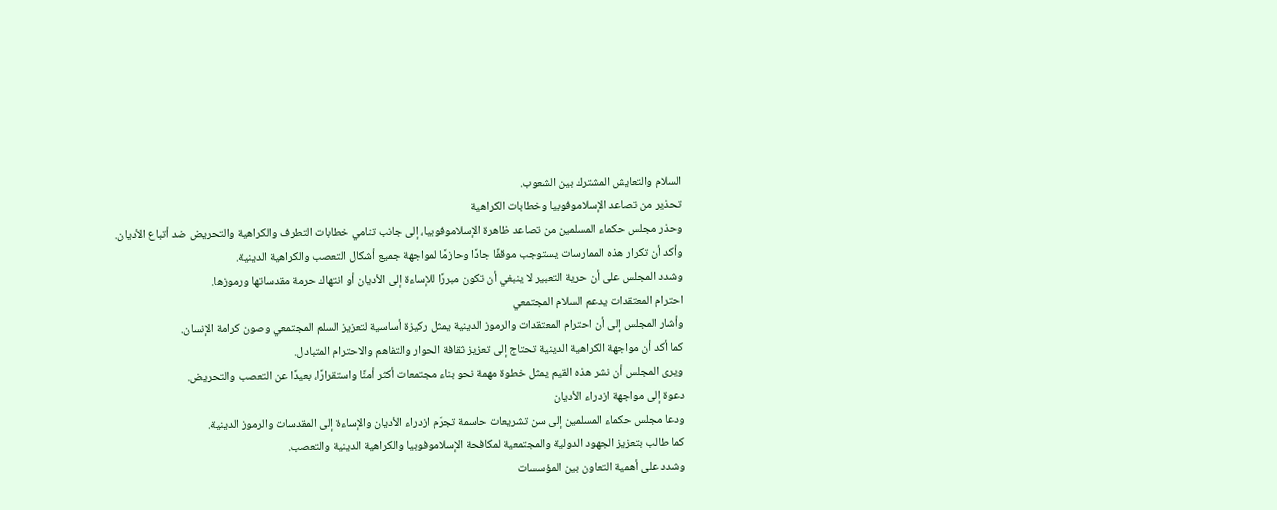السلام والتعايش المشترك بين الشعوب.
تحذير من تصاعد الإسلاموفوبيا وخطابات الكراهية
وحذر مجلس حكماء المسلمين من تصاعد ظاهرة الإسلاموفوبيا، إلى جانب تنامي خطابات التطرف والكراهية والتحريض ضد أتباع الأديان.
وأكد أن تكرار هذه الممارسات يستوجب موقفًا جادًا وحازمًا لمواجهة جميع أشكال التعصب والكراهية الدينية.
وشدد المجلس على أن حرية التعبير لا ينبغي أن تكون مبررًا للإساءة إلى الأديان أو انتهاك حرمة مقدساتها ورموزها.
احترام المعتقدات يدعم السلام المجتمعي
وأشار المجلس إلى أن احترام المعتقدات والرموز الدينية يمثل ركيزة أساسية لتعزيز السلم المجتمعي وصون كرامة الإنسان.
كما أكد أن مواجهة الكراهية الدينية تحتاج إلى تعزيز ثقافة الحوار والتفاهم والاحترام المتبادل.
ويرى المجلس أن نشر هذه القيم يمثل خطوة مهمة نحو بناء مجتمعات أكثر أمنًا واستقرارًا، بعيدًا عن التعصب والتحريض.
دعوة إلى مواجهة ازدراء الأديان
ودعا مجلس حكماء المسلمين إلى سن تشريعات حاسمة تجرّم ازدراء الأديان والإساءة إلى المقدسات والرموز الدينية.
كما طالب بتعزيز الجهود الدولية والمجتمعية لمكافحة الإسلاموفوبيا والكراهية الدينية والتعصب.
وشدد على أهمية التعاون بين المؤسسات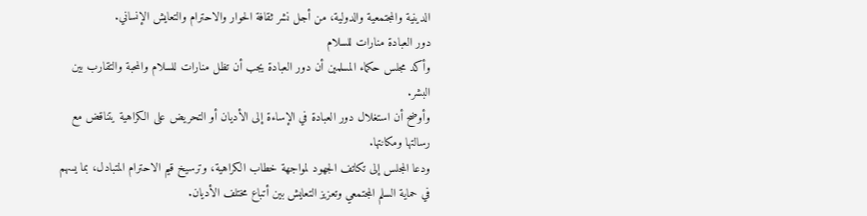الدينية والمجتمعية والدولية، من أجل نشر ثقافة الحوار والاحترام والتعايش الإنساني.
دور العبادة منارات للسلام
وأكد مجلس حكماء المسلمين أن دور العبادة يجب أن تظل منارات للسلام والمحبة والتقارب بين البشر.
وأوضح أن استغلال دور العبادة في الإساءة إلى الأديان أو التحريض على الكراهية يتناقض مع رسالتها ومكانتها.
ودعا المجلس إلى تكاتف الجهود لمواجهة خطاب الكراهية، وترسيخ قيم الاحترام المتبادل، بما يسهم في حماية السلم المجتمعي وتعزيز التعايش بين أتباع مختلف الأديان.